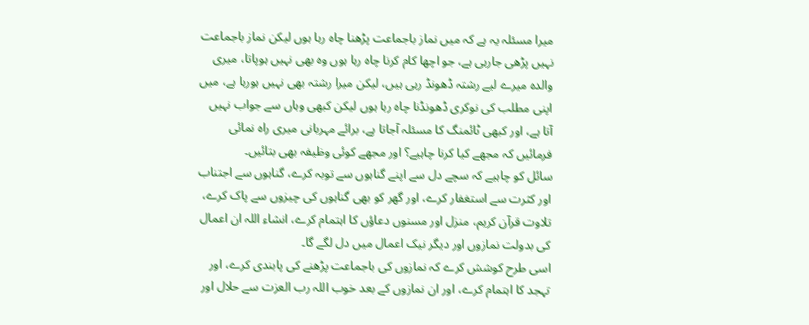میرا مسئلہ یہ ہے کہ میں نماز باجماعت پڑھنا چاہ رہا ہوں لیکن نماز باجماعت نہیں پڑھی جارہی ہے، جو اچھا کام کرنا چاہ رہا ہوں وہ بھی نہیں ہوپاتا، میری والدہ میرے لیے رشتہ ڈھونڈ رہی ہیں، لیکن میرا رشتہ بھی نہیں ہورہا ہے، میں اپنی مطلب کی نوکری ڈھونڈنا چاہ رہا ہوں لیکن کبھی وہاں سے جواب نہیں آتا ہے، اور کبھی ٹائمنگ کا مسئلہ آجاتا ہے، برائے مہربانی میری راہ نمائی فرمائیں کہ مجھے کیا کرنا چاہیے؟ اور مجھے کوئی وظیفہ بھی بتائیں۔
سائل کو چاہیے کہ سچے دل سے اپنے گناہوں سے توبہ کرے، گناہوں سے اجتناب اور کثرت سے استغفار کرے، اور گھر کو بھی گناہوں کی چیزوں سے پاک کرے، تلاوت قرآن کریم، منزل اور مسنوں دعاؤں کا اہتمام کرے، انشاء اللہ ان اعمال کی بدولت نمازوں اور دیگر نیک اعمال میں دل لگے گا۔
اسی طرح کوشش کرے کہ نمازوں کی باجماعت پڑھنے کی پابندی کرے، اور تہجد کا اہتمام کرے، اور ان نمازوں کے بعد خوب اللہ رب العزت سے حلال اور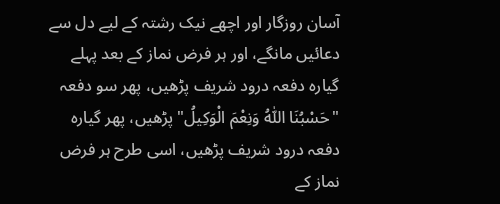آسان روزگار اور اچھے نیک رشتہ کے لیے دل سے دعائیں مانگے، اور ہر فرض نماز کے بعد پہلے گیارہ دفعہ درود شریف پڑھیں، پھر سو دفعہ "حَسْبُنَا اللّٰهُ وَنِعْمَ الْوَكِيلُ" پڑھیں، پھر گیارہ دفعہ درود شریف پڑھیں، اسی طرح ہر فرض نماز کے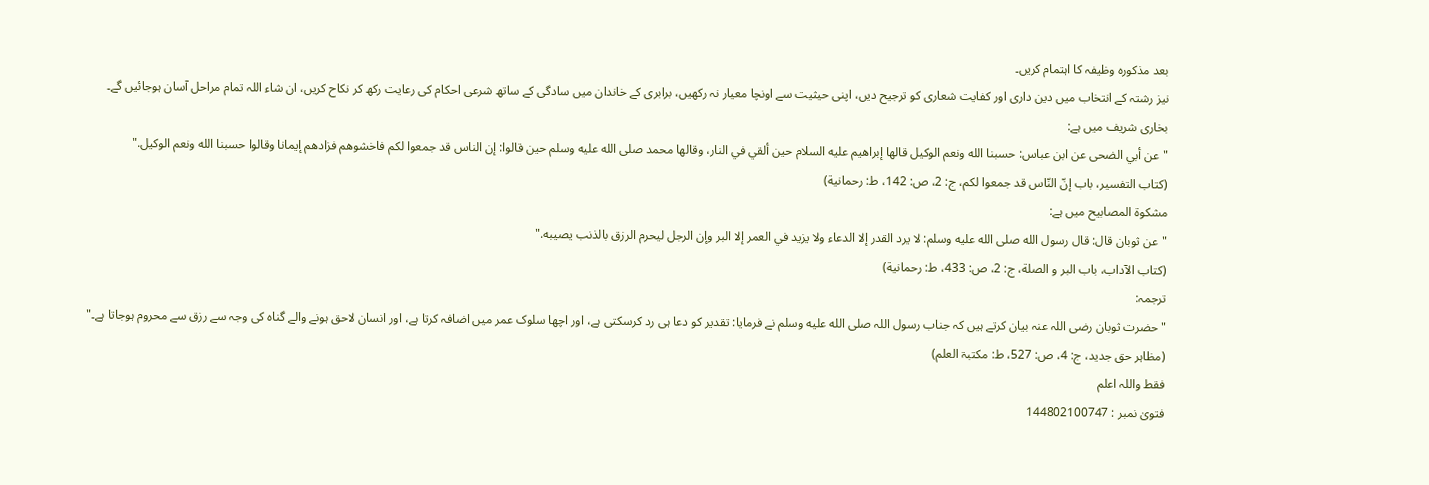بعد مذکورہ وظیفہ کا اہتمام کریں۔
نیز رشتہ کے انتخاب میں دین داری اور کفایت شعاری کو ترجیح دیں، اپنی حیثیت سے اونچا معیار نہ رکھیں، برابری کے خاندان میں سادگی کے ساتھ شرعی احکام کی رعایت رکھ کر نکاح کریں، ان شاء اللہ تمام مراحل آسان ہوجائیں گے۔
بخاری شریف میں ہے:
"عن أبي الضحى عن ابن عباس: حسبنا الله ونعم الوكيل قالها إبراهيم عليه السلام حين ألقي في النار، وقالها محمد صلى الله عليه وسلم حين قالوا: إن الناس قد جمعوا لكم فاخشوهم فزادهم إيمانا وقالوا حسبنا الله ونعم الوكيل."
(کتاب التفسیر، باب إنّ النّاس قد جمعوا لكم، ج: 2، ص: 142، ط: رحمانیة)
مشکوۃ المصابیح میں ہے:
"عن ثوبان قال: قال رسول الله صلى الله عليه وسلم: لا يرد القدر إلا الدعاء ولا يزيد في العمر إلا البر وإن الرجل ليحرم الرزق بالذنب يصيبه."
(كتاب الآداب، باب البر و الصلة، ج: 2، ص: 433، ط: رحمانیة)
ترجمہ:
"حضرت ثوبان رضی اللہ عنہ بیان کرتے ہیں کہ جناب رسول اللہ صلى الله عليه وسلم نے فرمایا: تقدیر کو دعا ہی رد کرسکتی ہے، اور اچھا سلوک عمر میں اضافہ کرتا ہے، اور انسان لاحق ہونے والے گناہ کی وجہ سے رزق سے محروم ہوجاتا ہے۔"
(مظاہر حق جدید، ج: 4، ص: 527، ط: مکتبۃ العلم)
فقط واللہ اعلم
فتویٰ نمبر : 144802100747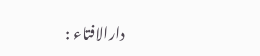دارالافتاء :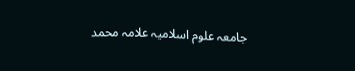جامعہ علوم اسلامیہ علامہ محمد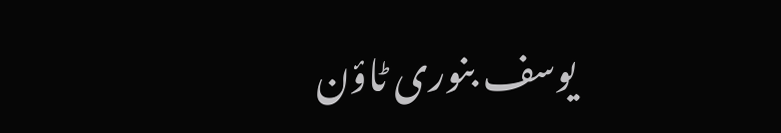یوسف بنوری ٹاؤن